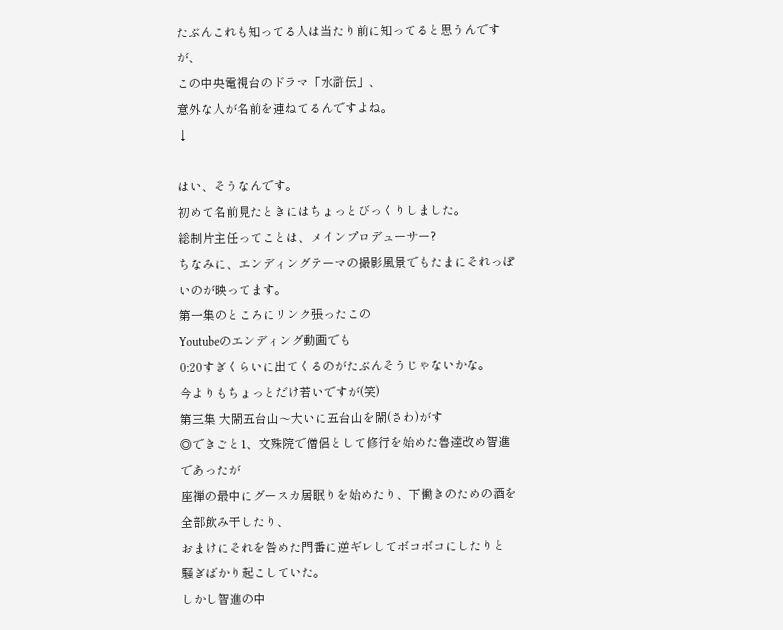たぶんこれも知ってる人は当たり前に知ってると思うんですが、
この中央電視台のドラマ「水滸伝」、
意外な人が名前を連ねてるんですよね。
↓

はい、そうなんです。
初めて名前見たときにはちょっとびっくりしました。
総制片主任ってことは、メインプロデューサー?
ちなみに、エンディングテーマの撮影風景でもたまにそれっぽいのが映ってます。
第一集のところにリンク張ったこの
Youtubeのエンディング動画でも
0:20すぎくらいに出てくるのがたぶんそうじゃないかな。
今よりもちょっとだけ若いですが(笑)
第三集 大閙五台山〜大いに五台山を閙(さわ)がす
◎できごと1、文殊院で僧侶として修行を始めた魯達改め智進であったが
座禅の最中にグースカ居眠りを始めたり、下働きのための酒を全部飲み干したり、
おまけにそれを咎めた門番に逆ギレしてボコボコにしたりと
騒ぎばかり起こしていた。
しかし智進の中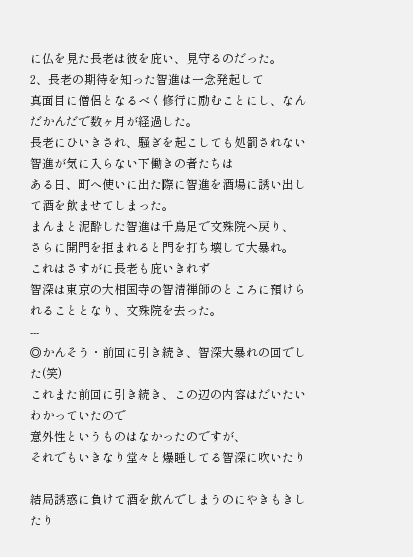に仏を見た長老は彼を庇い、見守るのだった。
2、長老の期待を知った智進は一念発起して
真面目に僧侶となるべく修行に励むことにし、なんだかんだで数ヶ月が経過した。
長老にひいきされ、騒ぎを起こしても処罰されない智進が気に入らない下働きの者たちは
ある日、町へ使いに出た際に智進を酒場に誘い出して酒を飲ませてしまった。
まんまと泥酔した智進は千鳥足で文殊院へ戻り、
さらに開門を拒まれると門を打ち壊して大暴れ。
これはさすがに長老も庇いきれず
智深は東京の大相国寺の智清禅師のところに預けられることとなり、文殊院を去った。
---
◎かんそう・前回に引き続き、智深大暴れの回でした(笑)
これまた前回に引き続き、この辺の内容はだいたいわかっていたので
意外性というものはなかったのですが、
それでもいきなり堂々と爆睡してる智深に吹いたり

結局誘惑に負けて酒を飲んでしまうのにやきもきしたり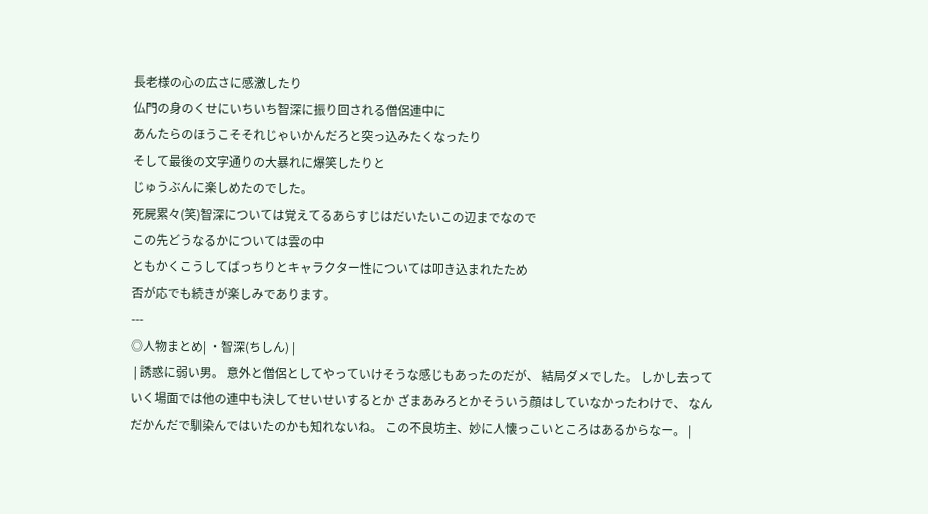長老様の心の広さに感激したり
仏門の身のくせにいちいち智深に振り回される僧侶連中に
あんたらのほうこそそれじゃいかんだろと突っ込みたくなったり
そして最後の文字通りの大暴れに爆笑したりと
じゅうぶんに楽しめたのでした。
死屍累々(笑)智深については覚えてるあらすじはだいたいこの辺までなので
この先どうなるかについては雲の中
ともかくこうしてばっちりとキャラクター性については叩き込まれたため
否が応でも続きが楽しみであります。
---
◎人物まとめ| ・智深(ちしん) |
 | 誘惑に弱い男。 意外と僧侶としてやっていけそうな感じもあったのだが、 結局ダメでした。 しかし去っていく場面では他の連中も決してせいせいするとか ざまあみろとかそういう顔はしていなかったわけで、 なんだかんだで馴染んではいたのかも知れないね。 この不良坊主、妙に人懐っこいところはあるからなー。 |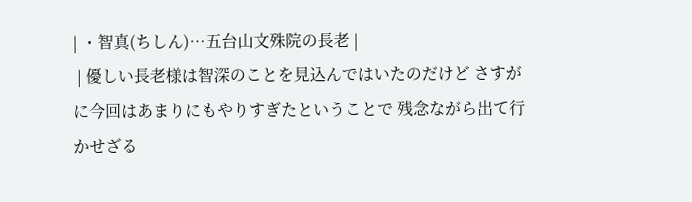| ・智真(ちしん)…五台山文殊院の長老 |
 | 優しい長老様は智深のことを見込んではいたのだけど さすがに今回はあまりにもやりすぎたということで 残念ながら出て行かせざる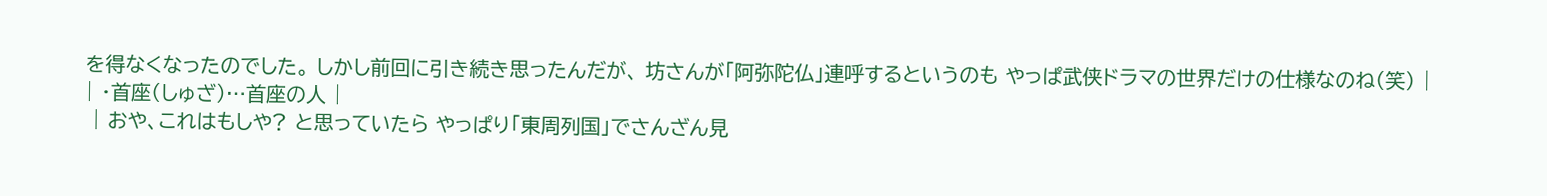を得なくなったのでした。 しかし前回に引き続き思ったんだが、 坊さんが「阿弥陀仏」連呼するというのも やっぱ武侠ドラマの世界だけの仕様なのね(笑) |
| ・首座(しゅざ)…首座の人 |
 | おや、これはもしや? と思っていたら やっぱり「東周列国」でさんざん見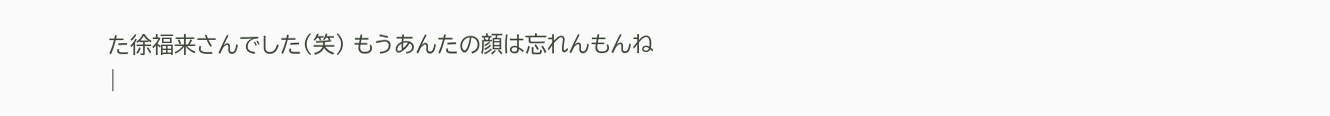た徐福来さんでした(笑) もうあんたの顔は忘れんもんね
|